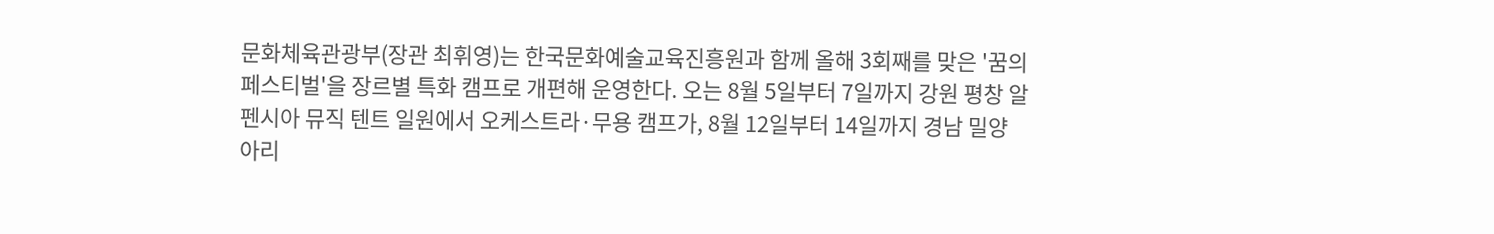문화체육관광부(장관 최휘영)는 한국문화예술교육진흥원과 함께 올해 3회째를 맞은 '꿈의 페스티벌'을 장르별 특화 캠프로 개편해 운영한다. 오는 8월 5일부터 7일까지 강원 평창 알펜시아 뮤직 텐트 일원에서 오케스트라·무용 캠프가, 8월 12일부터 14일까지 경남 밀양 아리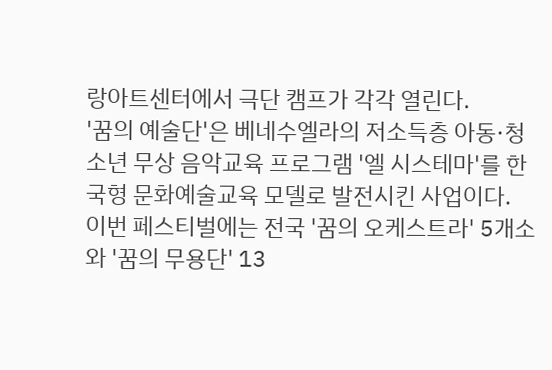랑아트센터에서 극단 캠프가 각각 열린다.
'꿈의 예술단'은 베네수엘라의 저소득층 아동·청소년 무상 음악교육 프로그램 '엘 시스테마'를 한국형 문화예술교육 모델로 발전시킨 사업이다.
이번 페스티벌에는 전국 '꿈의 오케스트라' 5개소와 '꿈의 무용단' 13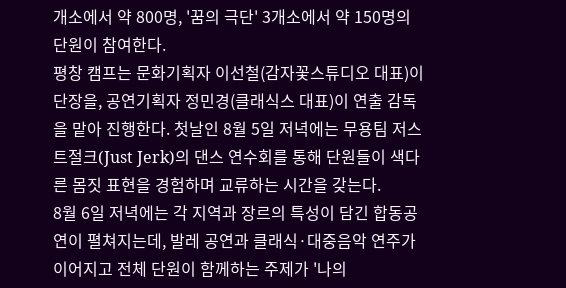개소에서 약 800명, '꿈의 극단' 3개소에서 약 150명의 단원이 참여한다.
평창 캠프는 문화기획자 이선철(감자꽃스튜디오 대표)이 단장을, 공연기획자 정민경(클래식스 대표)이 연출 감독을 맡아 진행한다. 첫날인 8월 5일 저녁에는 무용팀 저스트절크(Just Jerk)의 댄스 연수회를 통해 단원들이 색다른 몸짓 표현을 경험하며 교류하는 시간을 갖는다.
8월 6일 저녁에는 각 지역과 장르의 특성이 담긴 합동공연이 펼쳐지는데, 발레 공연과 클래식·대중음악 연주가 이어지고 전체 단원이 함께하는 주제가 '나의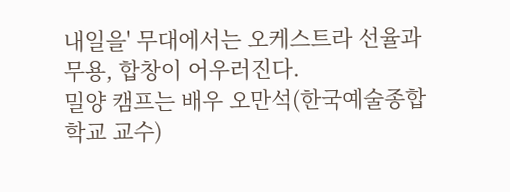내일을' 무대에서는 오케스트라 선율과 무용, 합창이 어우러진다.
밀양 캠프는 배우 오만석(한국예술종합학교 교수)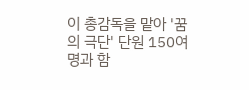이 총감독을 맡아 '꿈의 극단' 단원 150여 명과 함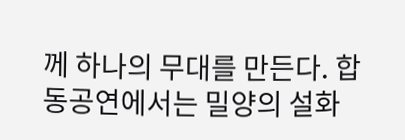께 하나의 무대를 만든다. 합동공연에서는 밀양의 설화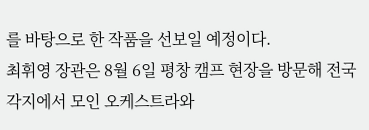를 바탕으로 한 작품을 선보일 예정이다.
최휘영 장관은 8월 6일 평창 캠프 현장을 방문해 전국 각지에서 모인 오케스트라와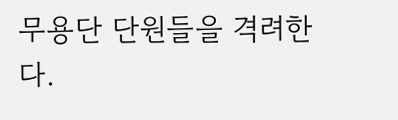무용단 단원들을 격려한다.